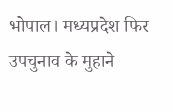भोपाल। मध्यप्रदेश फिर उपचुनाव के मुहाने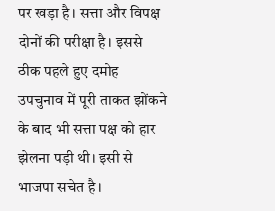पर खड़ा है। सत्ता और विपक्ष दोनों की परीक्षा है। इससे ठीक पहले हुए दमोह उपचुनाव में पूरी ताकत झोंकने के बाद भी सत्ता पक्ष को हार झेलना पड़ी थी। इसी से भाजपा सचेत है।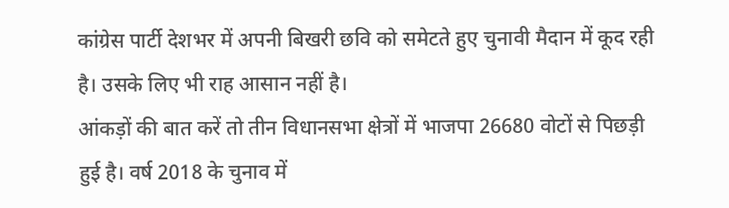कांग्रेस पार्टी देशभर में अपनी बिखरी छवि को समेटते हुए चुनावी मैदान में कूद रही है। उसके लिए भी राह आसान नहीं है।
आंकड़ों की बात करें तो तीन विधानसभा क्षेत्रों में भाजपा 26680 वोटों से पिछड़ी हुई है। वर्ष 2018 के चुनाव में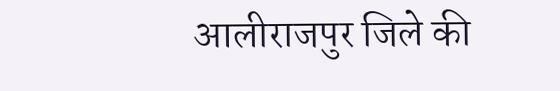आलीराजपुर जिले की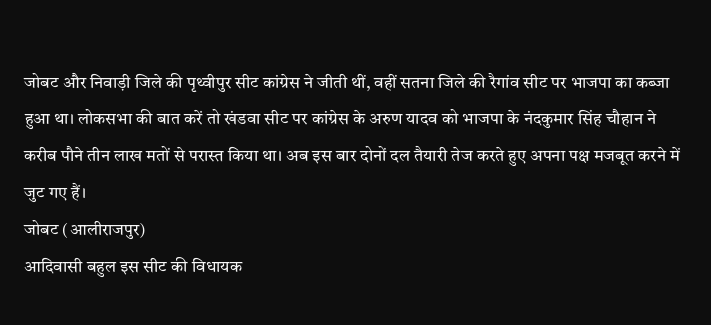जोबट और निवाड़ी जिले की पृथ्वीपुर सीट कांग्रेस ने जीती थीं, वहीं सतना जिले की रैगांव सीट पर भाजपा का कब्जा हुआ था। लोकसभा की बात करें तो खंडवा सीट पर कांग्रेस के अरुण यादव को भाजपा के नंदकुमार सिंह चौहान ने करीब पौने तीन लाख मतों से परास्त किया था। अब इस बार दोनों दल तैयारी तेज करते हुए अपना पक्ष मजबूत करने में जुट गए हैं।
जोबट (आलीराजपुर)
आदिवासी बहुल इस सीट की विधायक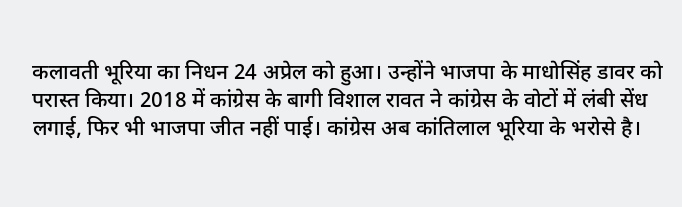कलावती भूरिया का निधन 24 अप्रेल को हुआ। उन्होंने भाजपा के माधोसिंह डावर को परास्त किया। 2018 में कांग्रेस के बागी विशाल रावत ने कांग्रेस के वोटों में लंबी सेंध लगाई, फिर भी भाजपा जीत नहीं पाई। कांग्रेस अब कांतिलाल भूरिया के भरोसे है।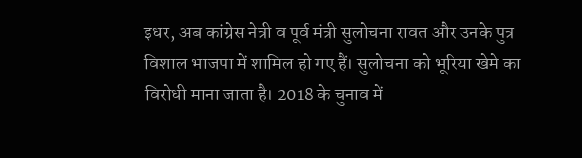इधर, अब कांग्रेस नेत्री व पूर्व मंत्री सुलोचना रावत और उनके पुत्र विशाल भाजपा में शामिल हो गए हैं। सुलोचना को भूरिया खेमे का विरोधी माना जाता है। 2018 के चुनाव में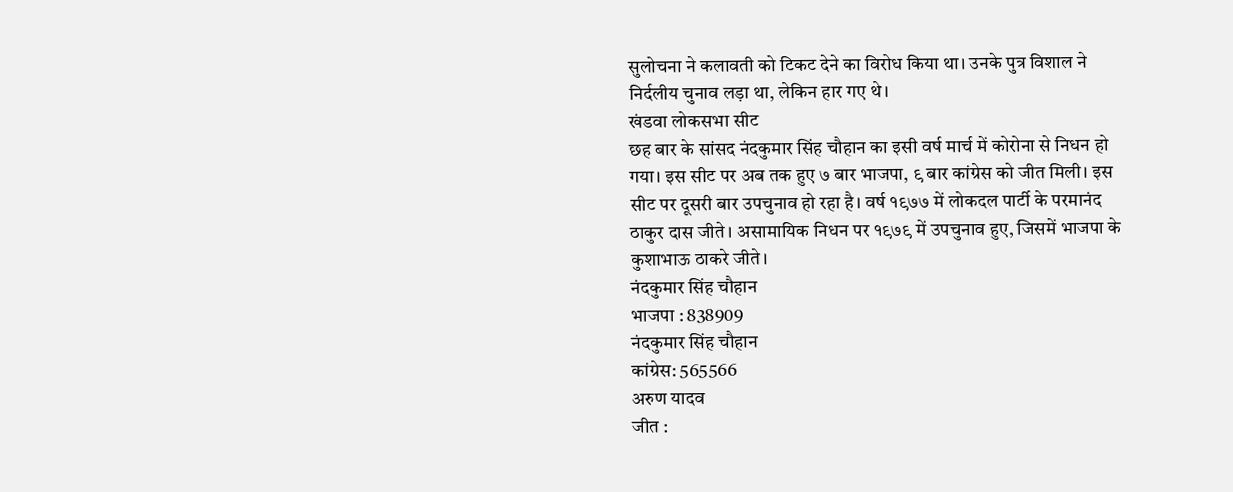सुलोचना ने कलावती को टिकट देने का विरोध किया था। उनके पुत्र विशाल ने निर्दलीय चुनाव लड़ा था, लेकिन हार गए थे।
खंडवा लोकसभा सीट
छह बार के सांसद नंदकुमार सिंह चौहान का इसी वर्ष मार्च में कोरोना से निधन हो गया। इस सीट पर अब तक हुए ७ बार भाजपा, ९ बार कांग्रेस को जीत मिली। इस सीट पर दूसरी बार उपचुनाव हो रहा है। वर्ष १९७७ में लोकदल पार्टी के परमानंद ठाकुर दास जीते। असामायिक निधन पर १९७९ में उपचुनाव हुए, जिसमें भाजपा के कुशाभाऊ ठाकरे जीते।
नंदकुमार सिंह चौहान
भाजपा : 838909
नंदकुमार सिंह चौहान
कांग्रेस: 565566
अरुण यादव
जीत :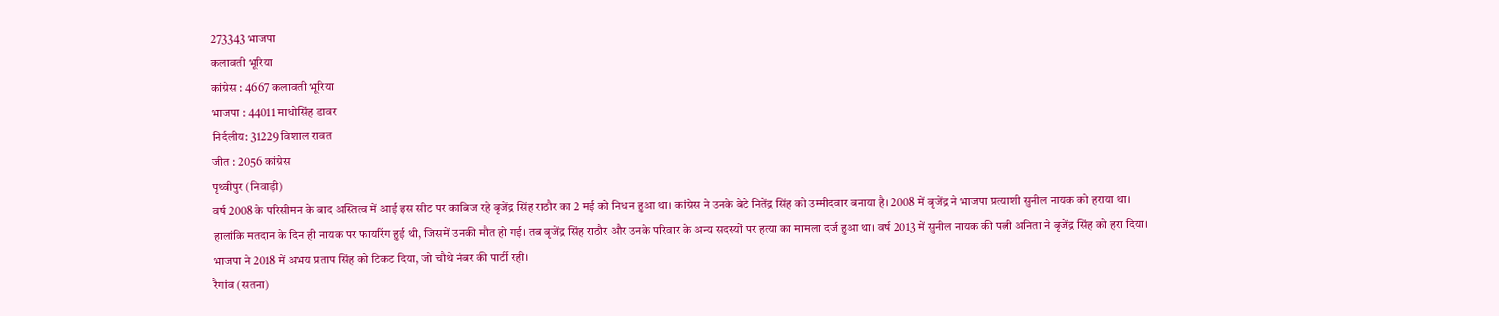273343 भाजपा
कलावती भूरिया
कांग्रेस : 4667 कलावती भूरिया
भाजपा : 44011 माधोसिंह डावर
निर्दलीय: 31229 विशाल रावत
जीत : 2056 कांग्रेस
पृथ्वीपुर (निवाड़ी)
वर्ष 2008 के परिसीमन के बाद अस्तित्व में आई इस सीट पर काबिज रहे बृजेंद्र सिंह राठौर का 2 मई को निधन हुआ था। कांग्रेस ने उनके बेटे नितेंद्र सिंह को उम्मीदवार बनाया है। 2008 में बृजेंद्र ने भाजपा प्रत्याशी सुनील नायक को हराया था। हालांकि मतदान के दिन ही नायक पर फायरिंग हुई थी, जिसमें उनकी मौत हो गई। तब बृजेंद्र सिंह राठौर और उनके परिवार के अन्य सदस्यों पर हत्या का मामला दर्ज हुआ था। वर्ष 2013 में सुनील नायक की पत्नी अनिता ने बृजेंद्र सिंह को हरा दिया। भाजपा ने 2018 में अभय प्रताप सिंह को टिकट दिया, जो चौथे नंबर की पार्टी रही।
रैगांव (सतना)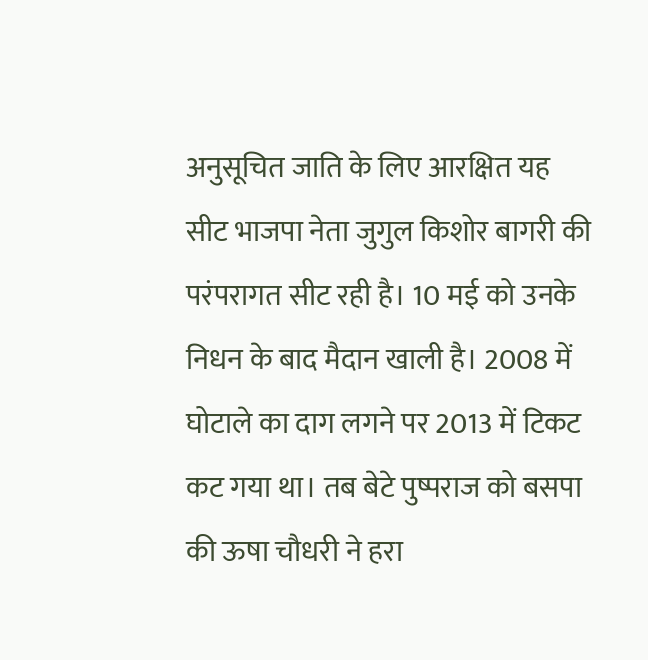अनुसूचित जाति के लिए आरक्षित यह सीट भाजपा नेता जुगुल किशोर बागरी की परंपरागत सीट रही है। 10 मई को उनके निधन के बाद मैदान खाली है। 2008 में घोटाले का दाग लगने पर 2013 में टिकट कट गया था। तब बेटे पुष्पराज को बसपा की ऊषा चौधरी ने हरा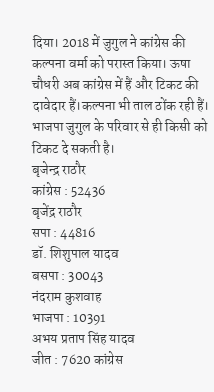दिया। 2018 में जुगुल ने कांग्रेस की कल्पना वर्मा को परास्त किया। ऊषा चौधरी अब कांग्रेस में हैं और टिकट की दावेदार हैं।कल्पना भी ताल ठोंक रही हैं। भाजपा जुगुल के परिवार से ही किसी को टिकट दे सकती है।
बृजेन्द्र राठौर
कांग्रेस : 52436
बृजेंद्र राठौर
सपा : 44816
डॉ. शिशुपाल यादव
बसपा : 30043
नंदराम कुशवाह
भाजपा : 10391
अभय प्रताप सिंह यादव
जीत : 7620 कांग्रेस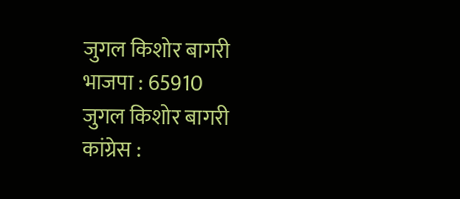जुगल किशोर बागरी
भाजपा : 65910
जुगल किशोर बागरी
कांग्रेस :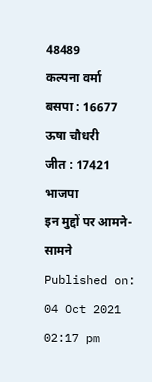48489
कल्पना वर्मा
बसपा : 16677
ऊषा चौधरी
जीत : 17421 भाजपा
इन मुद्दों पर आमने-सामने
Published on:
04 Oct 2021 02:17 pm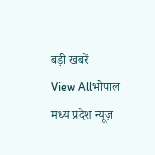बड़ी खबरें
View Allभोपाल
मध्य प्रदेश न्यूज़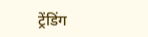ट्रेंडिंग